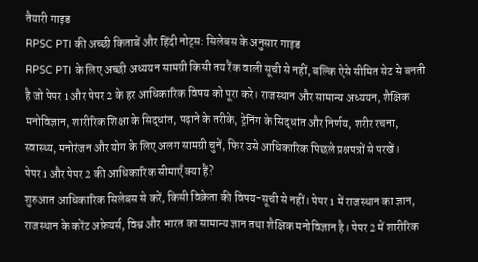तैयारी गाइड
RPSC PTI की अच्छी किताबें और हिंदी नोट्स: सिलेबस के अनुसार गाइड
RPSC PTI के लिए अच्छी अध्ययन सामग्री किसी तय रैंक वाली सूची से नहीं, बल्कि ऐसे सीमित सेट से बनती है जो पेपर 1 और पेपर 2 के हर आधिकारिक विषय को पूरा करे। राजस्थान और सामान्य अध्ययन, शैक्षिक मनोविज्ञान, शारीरिक शिक्षा के सिद्धांत, पढ़ाने के तरीके, ट्रेनिंग के सिद्धांत और निर्णय, शरीर रचना, स्वास्थ्य, मनोरंजन और योग के लिए अलग सामग्री चुनें, फिर उसे आधिकारिक पिछले प्रश्नपत्रों से परखें।
पेपर 1 और पेपर 2 की आधिकारिक सीमाएँ क्या हैं?
शुरुआत आधिकारिक सिलेबस से करें, किसी विक्रेता की विषय-सूची से नहीं। पेपर 1 में राजस्थान का ज्ञान, राजस्थान के करेंट अफ़ेयर्स, विश्व और भारत का सामान्य ज्ञान तथा शैक्षिक मनोविज्ञान है। पेपर 2 में शारीरिक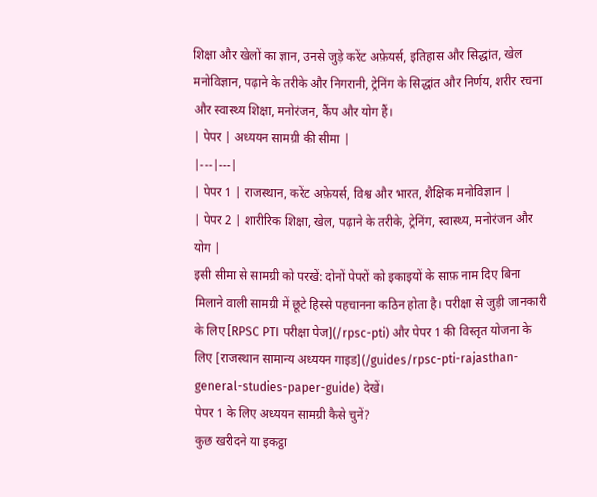शिक्षा और खेलों का ज्ञान, उनसे जुड़े करेंट अफ़ेयर्स, इतिहास और सिद्धांत, खेल मनोविज्ञान, पढ़ाने के तरीके और निगरानी, ट्रेनिंग के सिद्धांत और निर्णय, शरीर रचना और स्वास्थ्य शिक्षा, मनोरंजन, कैंप और योग हैं।
| पेपर | अध्ययन सामग्री की सीमा |
|---|---|
| पेपर 1 | राजस्थान, करेंट अफ़ेयर्स, विश्व और भारत, शैक्षिक मनोविज्ञान |
| पेपर 2 | शारीरिक शिक्षा, खेल, पढ़ाने के तरीके, ट्रेनिंग, स्वास्थ्य, मनोरंजन और योग |
इसी सीमा से सामग्री को परखें: दोनों पेपरों को इकाइयों के साफ़ नाम दिए बिना मिलाने वाली सामग्री में छूटे हिस्से पहचानना कठिन होता है। परीक्षा से जुड़ी जानकारी के लिए [RPSC PTI परीक्षा पेज](/rpsc-pti) और पेपर 1 की विस्तृत योजना के लिए [राजस्थान सामान्य अध्ययन गाइड](/guides/rpsc-pti-rajasthan-general-studies-paper-guide) देखें।
पेपर 1 के लिए अध्ययन सामग्री कैसे चुनें?
कुछ खरीदने या इकट्ठा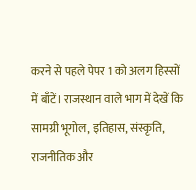करने से पहले पेपर 1 को अलग हिस्सों में बाँटें। राजस्थान वाले भाग में देखें कि सामग्री भूगोल, इतिहास, संस्कृति, राजनीतिक और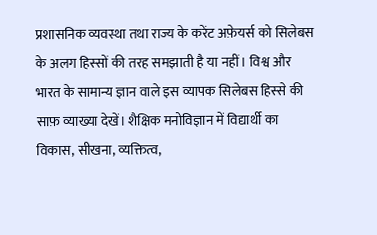प्रशासनिक व्यवस्था तथा राज्य के करेंट अफ़ेयर्स को सिलेबस के अलग हिस्सों की तरह समझाती है या नहीं। विश्व और भारत के सामान्य ज्ञान वाले इस व्यापक सिलेबस हिस्से की साफ़ व्याख्या देखें। शैक्षिक मनोविज्ञान में विद्यार्थी का विकास, सीखना, व्यक्तित्व,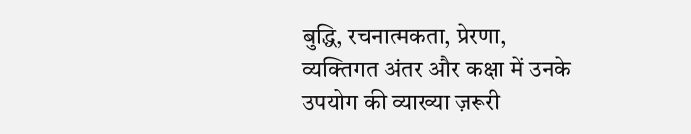बुद्धि, रचनात्मकता, प्रेरणा, व्यक्तिगत अंतर और कक्षा में उनके उपयोग की व्याख्या ज़रूरी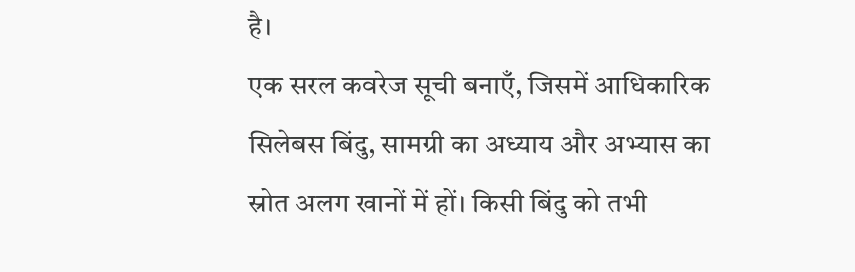है।
एक सरल कवरेज सूची बनाएँ, जिसमें आधिकारिक सिलेबस बिंदु, सामग्री का अध्याय और अभ्यास का स्रोत अलग खानों में हों। किसी बिंदु को तभी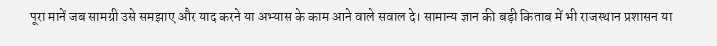पूरा मानें जब सामग्री उसे समझाए और याद करने या अभ्यास के काम आने वाले सवाल दे। सामान्य ज्ञान की बड़ी किताब में भी राजस्थान प्रशासन या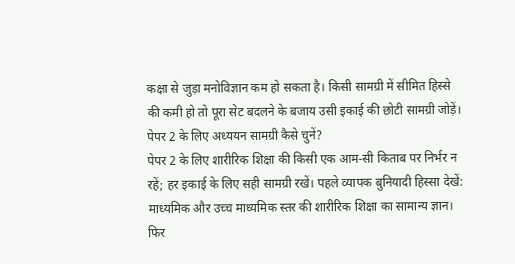कक्षा से जुड़ा मनोविज्ञान कम हो सकता है। किसी सामग्री में सीमित हिस्से की कमी हो तो पूरा सेट बदलने के बजाय उसी इकाई की छोटी सामग्री जोड़ें।
पेपर 2 के लिए अध्ययन सामग्री कैसे चुनें?
पेपर 2 के लिए शारीरिक शिक्षा की किसी एक आम-सी किताब पर निर्भर न रहें; हर इकाई के लिए सही सामग्री रखें। पहले व्यापक बुनियादी हिस्सा देखें: माध्यमिक और उच्च माध्यमिक स्तर की शारीरिक शिक्षा का सामान्य ज्ञान। फिर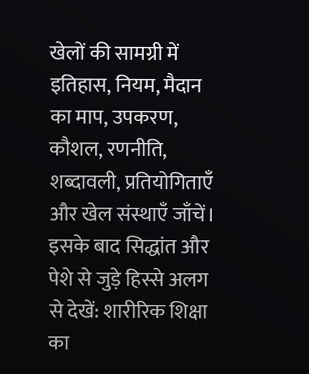खेलों की सामग्री में इतिहास, नियम, मैदान का माप, उपकरण, कौशल, रणनीति, शब्दावली, प्रतियोगिताएँ और खेल संस्थाएँ जाँचें। इसके बाद सिद्धांत और पेशे से जुड़े हिस्से अलग से देखें: शारीरिक शिक्षा का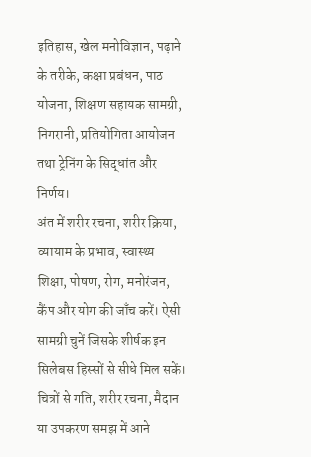इतिहास, खेल मनोविज्ञान, पढ़ाने के तरीके, कक्षा प्रबंधन, पाठ योजना, शिक्षण सहायक सामग्री, निगरानी, प्रतियोगिता आयोजन तथा ट्रेनिंग के सिद्धांत और निर्णय।
अंत में शरीर रचना, शरीर क्रिया, व्यायाम के प्रभाव, स्वास्थ्य शिक्षा, पोषण, रोग, मनोरंजन, कैंप और योग की जाँच करें। ऐसी सामग्री चुनें जिसके शीर्षक इन सिलेबस हिस्सों से सीधे मिल सकें। चित्रों से गति, शरीर रचना, मैदान या उपकरण समझ में आने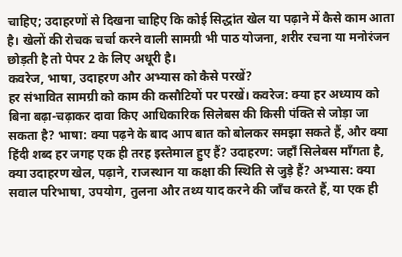चाहिए; उदाहरणों से दिखना चाहिए कि कोई सिद्धांत खेल या पढ़ाने में कैसे काम आता है। खेलों की रोचक चर्चा करने वाली सामग्री भी पाठ योजना, शरीर रचना या मनोरंजन छोड़ती है तो पेपर 2 के लिए अधूरी है।
कवरेज, भाषा, उदाहरण और अभ्यास को कैसे परखें?
हर संभावित सामग्री को काम की कसौटियों पर परखें। कवरेज: क्या हर अध्याय को बिना बढ़ा-चढ़ाकर दावा किए आधिकारिक सिलेबस की किसी पंक्ति से जोड़ा जा सकता है? भाषा: क्या पढ़ने के बाद आप बात को बोलकर समझा सकते हैं, और क्या हिंदी शब्द हर जगह एक ही तरह इस्तेमाल हुए हैं? उदाहरण: जहाँ सिलेबस माँगता है, क्या उदाहरण खेल, पढ़ाने, राजस्थान या कक्षा की स्थिति से जुड़े हैं? अभ्यास: क्या सवाल परिभाषा, उपयोग, तुलना और तथ्य याद करने की जाँच करते हैं, या एक ही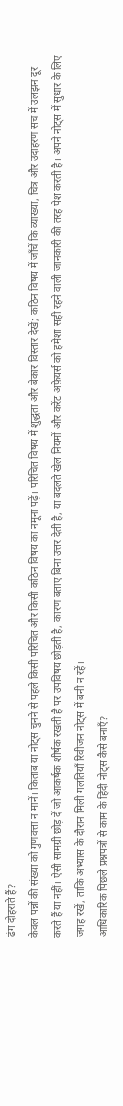ढंग दोहराते हैं?
केवल पन्नों की संख्या को गुणवत्ता न मानें। किताब या नोट्स चुनने से पहले किसी परिचित और किसी कठिन विषय का नमूना पढ़ें। परिचित विषय में शुद्धता और बेकार विस्तार देखें; कठिन विषय में जाँचें कि व्याख्या, चित्र और उदाहरण सच में उलझन दूर करते हैं या नहीं। ऐसी सामग्री छोड़ दें जो आकर्षक शीर्षक रखती है पर उपविषय छोड़ती है, कारण बताए बिना उत्तर देती है, या बदलते खेल नियमों और करेंट अफ़ेयर्स को हमेशा सही रहने वाली जानकारी की तरह पेश करती है। अपने नोट्स में सुधार के लिए जगह रखें, ताकि अभ्यास के दौरान मिली गलतियाँ रिवीजन नोट्स में बनी न रहें।
आधिकारिक पिछले प्रश्नपत्रों से काम के हिंदी नोट्स कैसे बनाएँ?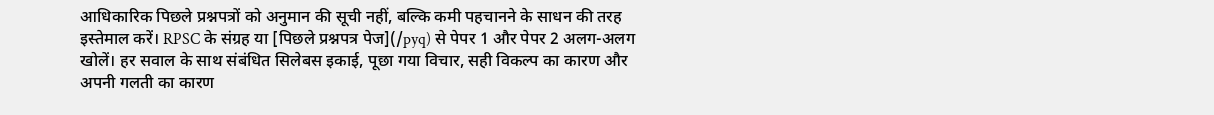आधिकारिक पिछले प्रश्नपत्रों को अनुमान की सूची नहीं, बल्कि कमी पहचानने के साधन की तरह इस्तेमाल करें। RPSC के संग्रह या [पिछले प्रश्नपत्र पेज](/pyq) से पेपर 1 और पेपर 2 अलग-अलग खोलें। हर सवाल के साथ संबंधित सिलेबस इकाई, पूछा गया विचार, सही विकल्प का कारण और अपनी गलती का कारण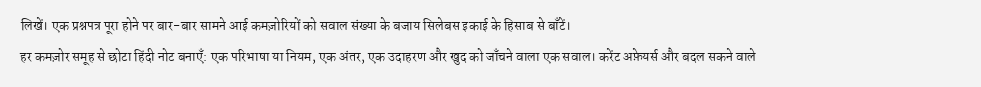लिखें। एक प्रश्नपत्र पूरा होने पर बार-बार सामने आई कमज़ोरियों को सवाल संख्या के बजाय सिलेबस इकाई के हिसाब से बाँटें।
हर कमज़ोर समूह से छोटा हिंदी नोट बनाएँ: एक परिभाषा या नियम, एक अंतर, एक उदाहरण और खुद को जाँचने वाला एक सवाल। करेंट अफ़ेयर्स और बदल सकने वाले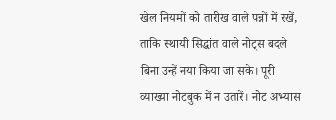खेल नियमों को तारीख वाले पन्नों में रखें, ताकि स्थायी सिद्धांत वाले नोट्स बदले बिना उन्हें नया किया जा सके। पूरी व्याख्या नोटबुक में न उतारें। नोट अभ्यास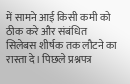में सामने आई किसी कमी को ठीक करे और संबंधित सिलेबस शीर्षक तक लौटने का रास्ता दे। पिछले प्रश्नपत्र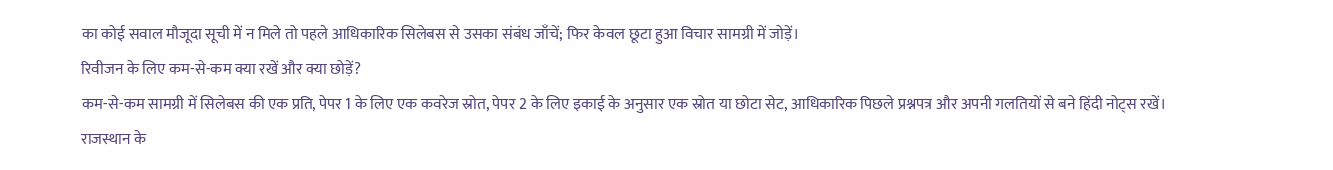का कोई सवाल मौजूदा सूची में न मिले तो पहले आधिकारिक सिलेबस से उसका संबंध जाँचें; फिर केवल छूटा हुआ विचार सामग्री में जोड़ें।
रिवीजन के लिए कम-से-कम क्या रखें और क्या छोड़ें?
कम-से-कम सामग्री में सिलेबस की एक प्रति, पेपर 1 के लिए एक कवरेज स्रोत, पेपर 2 के लिए इकाई के अनुसार एक स्रोत या छोटा सेट, आधिकारिक पिछले प्रश्नपत्र और अपनी गलतियों से बने हिंदी नोट्स रखें। राजस्थान के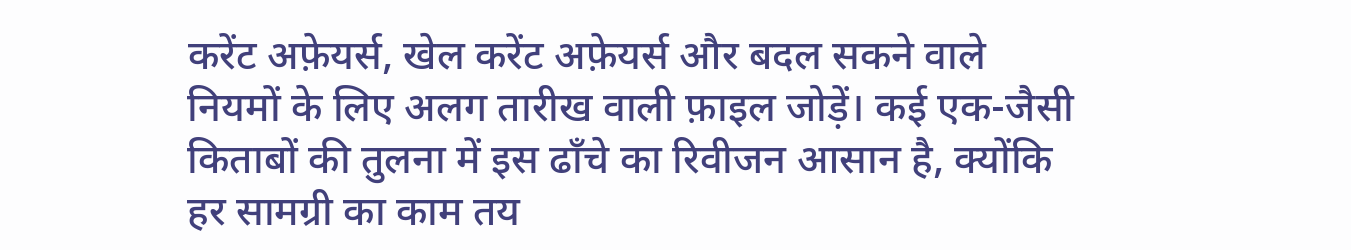करेंट अफ़ेयर्स, खेल करेंट अफ़ेयर्स और बदल सकने वाले नियमों के लिए अलग तारीख वाली फ़ाइल जोड़ें। कई एक-जैसी किताबों की तुलना में इस ढाँचे का रिवीजन आसान है, क्योंकि हर सामग्री का काम तय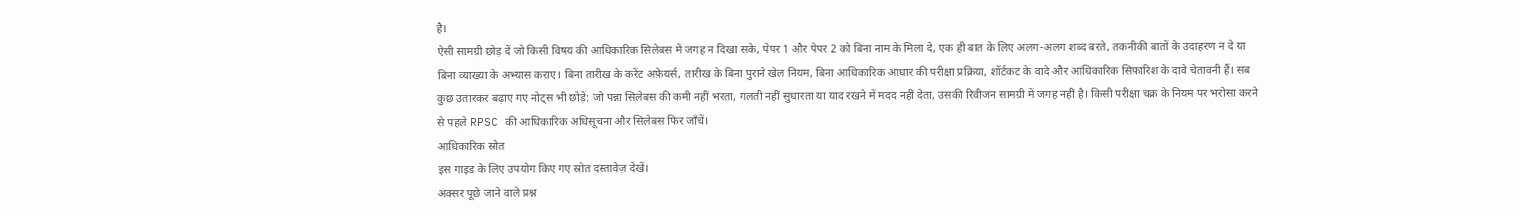है।
ऐसी सामग्री छोड़ दें जो किसी विषय की आधिकारिक सिलेबस में जगह न दिखा सके, पेपर 1 और पेपर 2 को बिना नाम के मिला दे, एक ही बात के लिए अलग-अलग शब्द बरते, तकनीकी बातों के उदाहरण न दे या बिना व्याख्या के अभ्यास कराए। बिना तारीख के करेंट अफ़ेयर्स, तारीख के बिना पुराने खेल नियम, बिना आधिकारिक आधार की परीक्षा प्रक्रिया, शॉर्टकट के वादे और आधिकारिक सिफ़ारिश के दावे चेतावनी हैं। सब कुछ उतारकर बढ़ाए गए नोट्स भी छोड़ें: जो पन्ना सिलेबस की कमी नहीं भरता, गलती नहीं सुधारता या याद रखने में मदद नहीं देता, उसकी रिवीजन सामग्री में जगह नहीं है। किसी परीक्षा चक्र के नियम पर भरोसा करने से पहले RPSC की आधिकारिक अधिसूचना और सिलेबस फिर जाँचें।
आधिकारिक स्रोत
इस गाइड के लिए उपयोग किए गए स्रोत दस्तावेज़ देखें।
अक्सर पूछे जाने वाले प्रश्न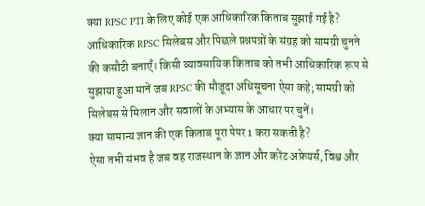क्या RPSC PTI के लिए कोई एक आधिकारिक किताब सुझाई गई है?
आधिकारिक RPSC सिलेबस और पिछले प्रश्नपत्रों के संग्रह को सामग्री चुनने की कसौटी बनाएँ। किसी व्यावसायिक किताब को तभी आधिकारिक रूप से सुझाया हुआ मानें जब RPSC की मौजूदा अधिसूचना ऐसा कहे; सामग्री को सिलेबस से मिलान और सवालों के अभ्यास के आधार पर चुनें।
क्या सामान्य ज्ञान की एक किताब पूरा पेपर 1 करा सकती है?
ऐसा तभी संभव है जब वह राजस्थान के ज्ञान और करेंट अफ़ेयर्स, विश्व और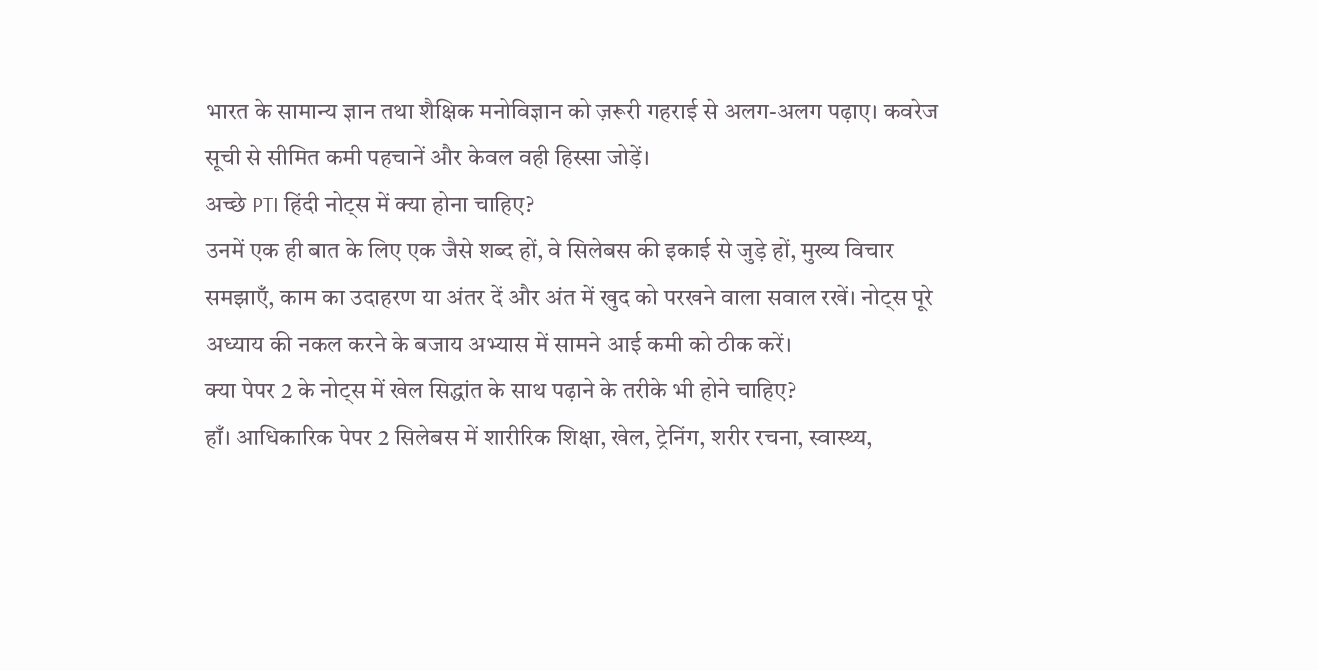भारत के सामान्य ज्ञान तथा शैक्षिक मनोविज्ञान को ज़रूरी गहराई से अलग-अलग पढ़ाए। कवरेज सूची से सीमित कमी पहचानें और केवल वही हिस्सा जोड़ें।
अच्छे PTI हिंदी नोट्स में क्या होना चाहिए?
उनमें एक ही बात के लिए एक जैसे शब्द हों, वे सिलेबस की इकाई से जुड़े हों, मुख्य विचार समझाएँ, काम का उदाहरण या अंतर दें और अंत में खुद को परखने वाला सवाल रखें। नोट्स पूरे अध्याय की नकल करने के बजाय अभ्यास में सामने आई कमी को ठीक करें।
क्या पेपर 2 के नोट्स में खेल सिद्धांत के साथ पढ़ाने के तरीके भी होने चाहिए?
हाँ। आधिकारिक पेपर 2 सिलेबस में शारीरिक शिक्षा, खेल, ट्रेनिंग, शरीर रचना, स्वास्थ्य,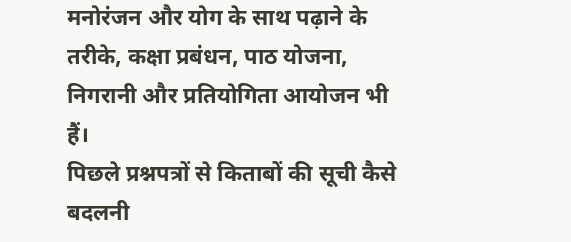मनोरंजन और योग के साथ पढ़ाने के तरीके, कक्षा प्रबंधन, पाठ योजना, निगरानी और प्रतियोगिता आयोजन भी हैं।
पिछले प्रश्नपत्रों से किताबों की सूची कैसे बदलनी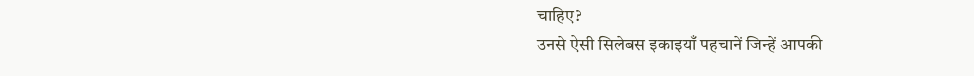चाहिए?
उनसे ऐसी सिलेबस इकाइयाँ पहचानें जिन्हें आपकी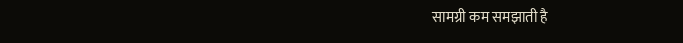सामग्री कम समझाती है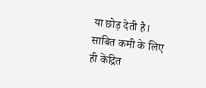या छोड़ देती है। साबित कमी के लिए ही केंद्रित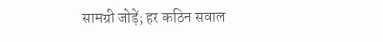सामग्री जोड़ें; हर कठिन सवाल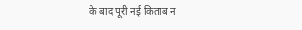के बाद पूरी नई किताब न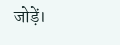जोड़ें।